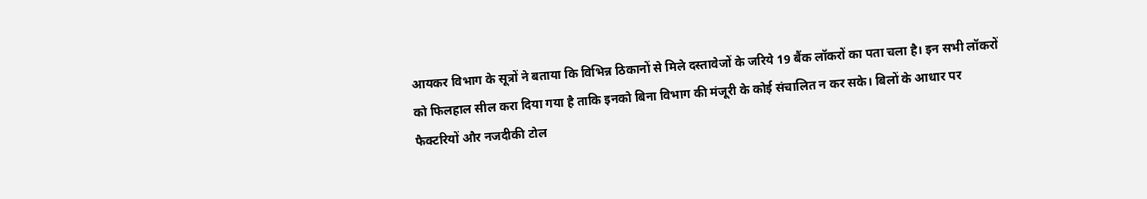आयकर विभाग के सूत्रों ने बताया कि विभिन्न ठिकानों से मिले दस्तावेजों के जरिये 19 बैंक लॉकरों का पता चला है। इन सभी लॉकरों को फिलहाल सील करा दिया गया है ताकि इनको बिना विभाग की मंजूरी के कोई संचालित न कर सके। बिलों के आधार पर फैक्टरियों और नजदीकी टोल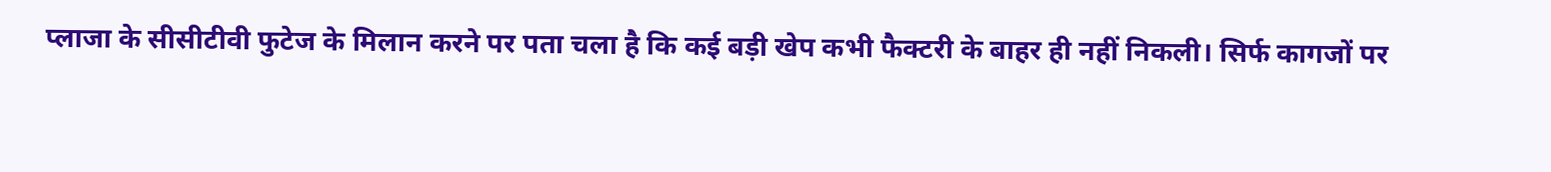प्लाजा के सीसीटीवी फुटेज के मिलान करने पर पता चला है कि कई बड़ी खेप कभी फैक्टरी के बाहर ही नहीं निकली। सिर्फ कागजों पर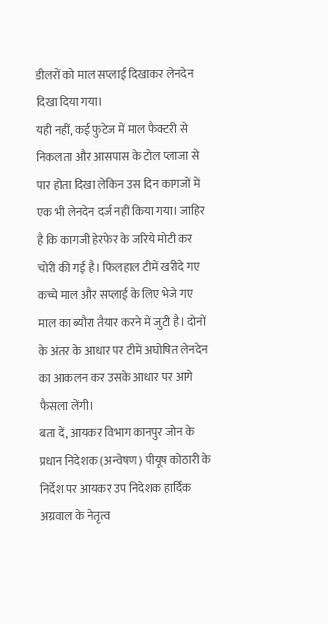डीलरों को माल सप्लाई दिखाकर लेनदेन दिखा दिया गया।
यही नहीं, कई फुटेज में माल फैक्टरी से निकलता और आसपास के टोल प्लाजा से पार होता दिखा लेकिन उस दिन कागजों में एक भी लेनदेन दर्ज नहीं किया गया। जाहिर है कि कागजी हेरफेर के जरिये मोटी कर चोरी की गई है। फिलहाल टीमें खरीदे गए कच्चे माल और सप्लाई के लिए भेजे गए माल का ब्यौरा तैयार करने में जुटी है। दोनों के अंतर के आधार पर टीमें अघोषित लेनदेन का आकलन कर उसके आधार पर आगे फैसला लेंगी।
बता दें, आयकर विभाग कानपुर जोन के प्रधान निदेशक (अन्वेषण) पीयूष कोठारी के निर्देश पर आयकर उप निदेशक हार्दिक अग्रवाल के नेतृत्व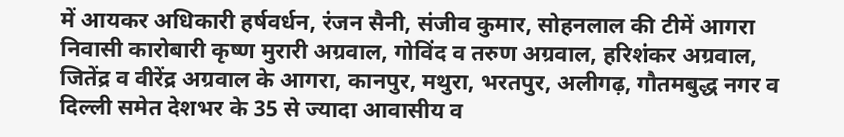में आयकर अधिकारी हर्षवर्धन, रंजन सैनी, संजीव कुमार, सोहनलाल की टीमें आगरा निवासी कारोबारी कृष्ण मुरारी अग्रवाल, गोविंद व तरुण अग्रवाल, हरिशंकर अग्रवाल, जितेंद्र व वीरेंद्र अग्रवाल के आगरा, कानपुर, मथुरा, भरतपुर, अलीगढ़, गौतमबुद्ध नगर व दिल्ली समेत देशभर के 35 से ज्यादा आवासीय व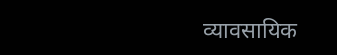व्यावसायिक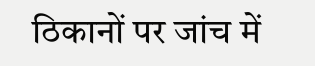ठिकानों पर जांच में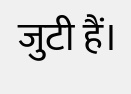जुटी हैं।